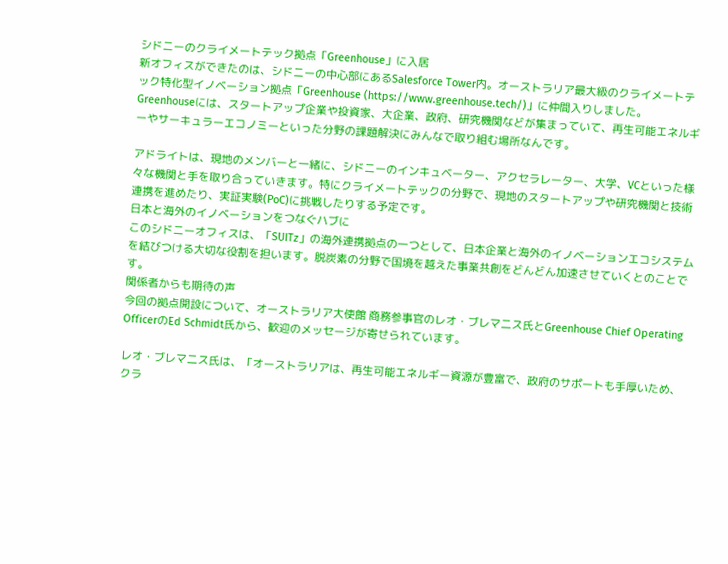シドニーのクライメートテック拠点「Greenhouse」に入居
新オフィスができたのは、シドニーの中心部にあるSalesforce Tower内。オーストラリア最大級のクライメートテック特化型イノベーション拠点「Greenhouse (https://www.greenhouse.tech/)」に仲間入りしました。Greenhouseには、スタートアップ企業や投資家、大企業、政府、研究機関などが集まっていて、再生可能エネルギーやサーキュラーエコノミーといった分野の課題解決にみんなで取り組む場所なんです。

アドライトは、現地のメンバーと一緒に、シドニーのインキュベーター、アクセラレーター、大学、VCといった様々な機関と手を取り合っていきます。特にクライメートテックの分野で、現地のスタートアップや研究機関と技術連携を進めたり、実証実験(PoC)に挑戦したりする予定です。
日本と海外のイノベーションをつなぐハブに
このシドニーオフィスは、「SUITz」の海外連携拠点の一つとして、日本企業と海外のイノベーションエコシステムを結びつける大切な役割を担います。脱炭素の分野で国境を越えた事業共創をどんどん加速させていくとのことです。
関係者からも期待の声
今回の拠点開設について、オーストラリア大使館 商務参事官のレオ・ブレマ二ス氏とGreenhouse Chief Operating OfficerのEd Schmidt氏から、歓迎のメッセージが寄せられています。

レオ・ブレマ二ス氏は、「オーストラリアは、再生可能エネルギー資源が豊富で、政府のサポートも手厚いため、クラ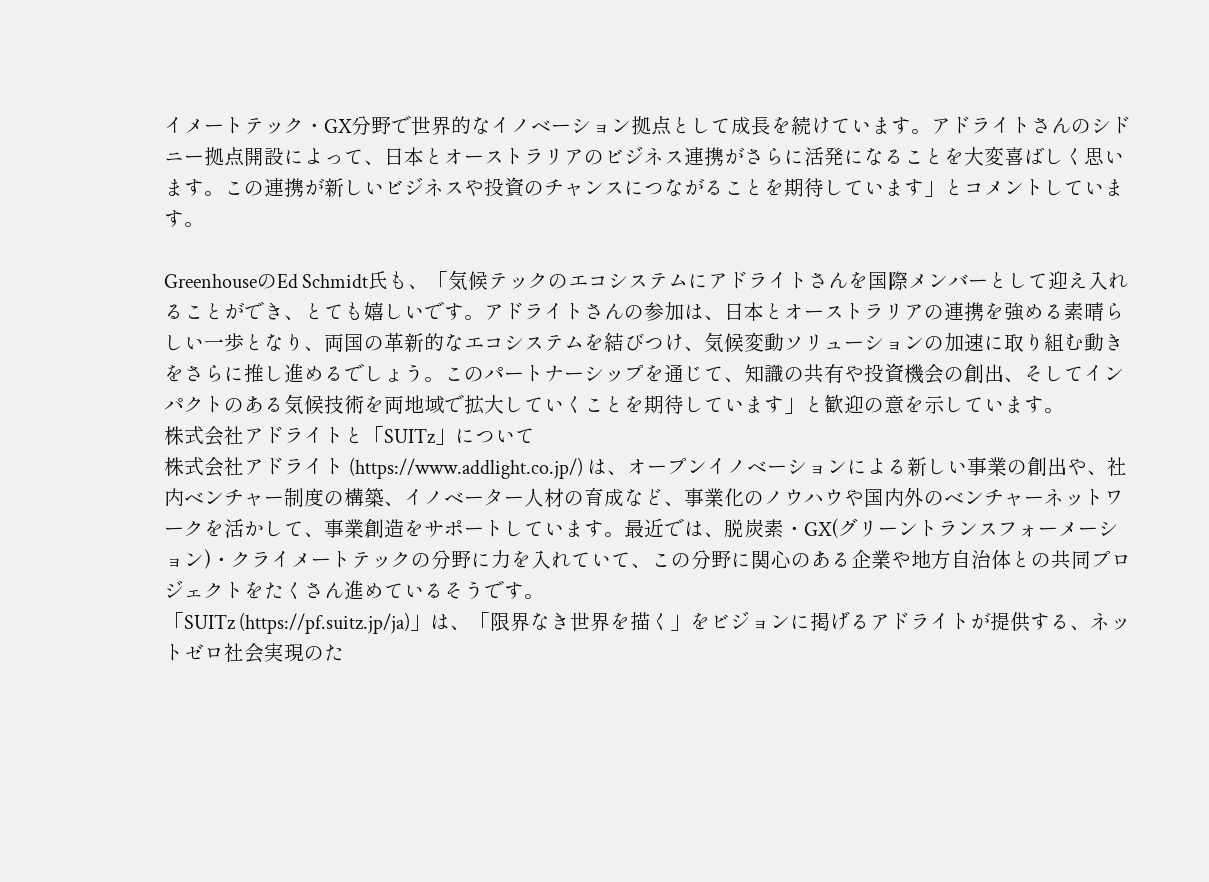イメートテック・GX分野で世界的なイノベーション拠点として成長を続けています。アドライトさんのシドニー拠点開設によって、日本とオーストラリアのビジネス連携がさらに活発になることを大変喜ばしく思います。この連携が新しいビジネスや投資のチャンスにつながることを期待しています」とコメントしています。

GreenhouseのEd Schmidt氏も、「気候テックのエコシステムにアドライトさんを国際メンバーとして迎え入れることができ、とても嬉しいです。アドライトさんの参加は、日本とオーストラリアの連携を強める素晴らしい一歩となり、両国の革新的なエコシステムを結びつけ、気候変動ソリューションの加速に取り組む動きをさらに推し進めるでしょう。このパートナーシップを通じて、知識の共有や投資機会の創出、そしてインパクトのある気候技術を両地域で拡大していくことを期待しています」と歓迎の意を示しています。
株式会社アドライトと「SUITz」について
株式会社アドライト (https://www.addlight.co.jp/) は、オープンイノベーションによる新しい事業の創出や、社内ベンチャー制度の構築、イノベーター人材の育成など、事業化のノウハウや国内外のベンチャーネットワークを活かして、事業創造をサポートしています。最近では、脱炭素・GX(グリーントランスフォーメーション)・クライメートテックの分野に力を入れていて、この分野に関心のある企業や地方自治体との共同プロジェクトをたくさん進めているそうです。
「SUITz (https://pf.suitz.jp/ja)」は、「限界なき世界を描く」をビジョンに掲げるアドライトが提供する、ネットゼロ社会実現のた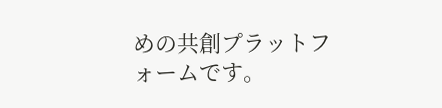めの共創プラットフォームです。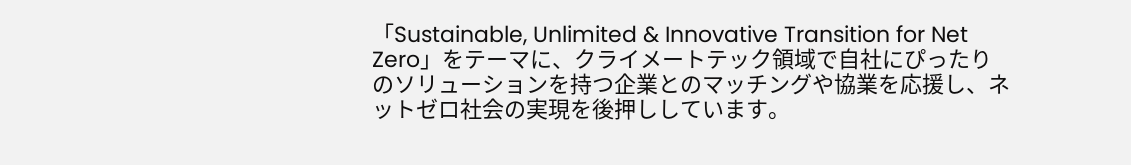「Sustainable, Unlimited & Innovative Transition for Net Zero」をテーマに、クライメートテック領域で自社にぴったりのソリューションを持つ企業とのマッチングや協業を応援し、ネットゼロ社会の実現を後押ししています。